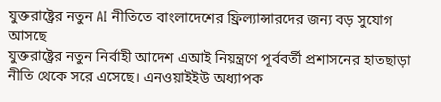যুক্তরাষ্ট্রের নতুন AI নীতিতে বাংলাদেশের ফ্রিল্যান্সারদের জন্য বড় সুযোগ আসছে
যুক্তরাষ্ট্রের নতুন নির্বাহী আদেশ এআই নিয়ন্ত্রণে পূর্ববর্তী প্রশাসনের হাতছাড়া নীতি থেকে সরে এসেছে। এনওয়াইইউ অধ্যাপক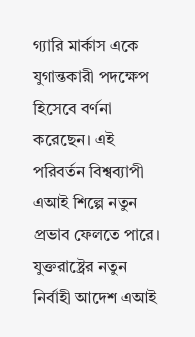গ্যারি মার্কাস একে যুগান্তকারী পদক্ষেপ হিসেবে বর্ণনা করেছেন। এই পরিবর্তন বিশ্বব্যাপী এআই শিল্পে নতুন প্রভাব ফেলতে পারে।
যুক্তরাষ্ট্রের নতুন নির্বাহী আদেশ এআই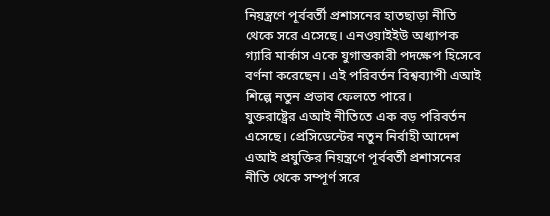নিয়ন্ত্রণে পূর্ববর্তী প্রশাসনের হাতছাড়া নীতি থেকে সরে এসেছে। এনওয়াইইউ অধ্যাপক গ্যারি মার্কাস একে যুগান্তকারী পদক্ষেপ হিসেবে বর্ণনা করেছেন। এই পরিবর্তন বিশ্বব্যাপী এআই শিল্পে নতুন প্রভাব ফেলতে পারে।
যুক্তরাষ্ট্রের এআই নীতিতে এক বড় পরিবর্তন এসেছে। প্রেসিডেন্টের নতুন নির্বাহী আদেশ এআই প্রযুক্তির নিয়ন্ত্রণে পূর্ববর্তী প্রশাসনের নীতি থেকে সম্পূর্ণ সরে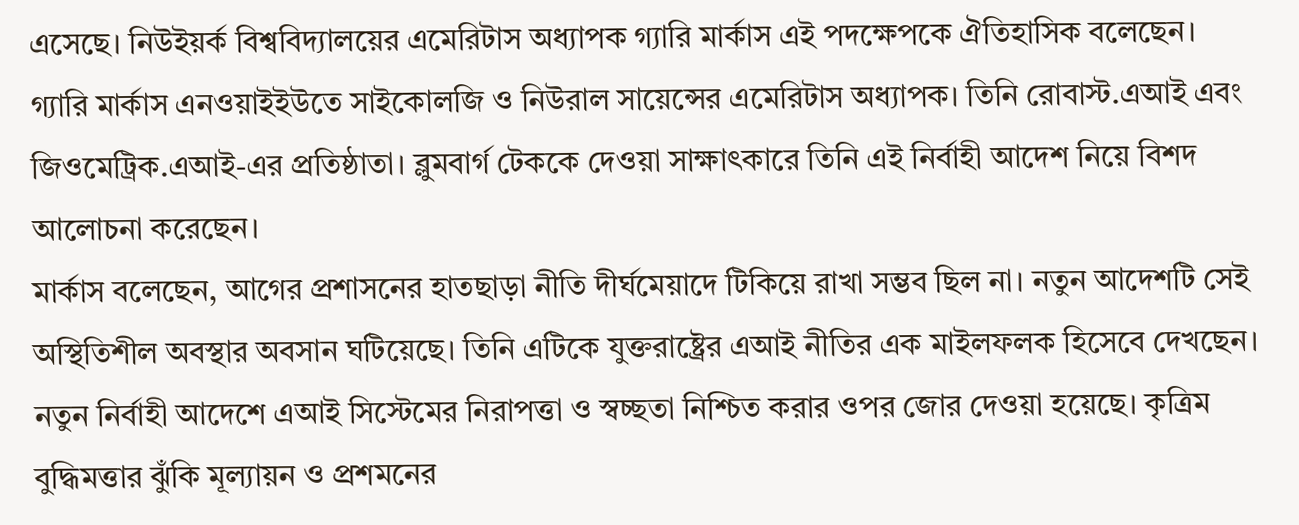এসেছে। নিউইয়র্ক বিশ্ববিদ্যালয়ের এমেরিটাস অধ্যাপক গ্যারি মার্কাস এই পদক্ষেপকে ঐতিহাসিক বলেছেন।
গ্যারি মার্কাস এনওয়াইইউতে সাইকোলজি ও নিউরাল সায়েন্সের এমেরিটাস অধ্যাপক। তিনি রোবাস্ট.এআই এবং জিওমেট্রিক.এআই-এর প্রতিষ্ঠাতা। ব্লুমবার্গ টেককে দেওয়া সাক্ষাৎকারে তিনি এই নির্বাহী আদেশ নিয়ে বিশদ আলোচনা করেছেন।
মার্কাস বলেছেন, আগের প্রশাসনের হাতছাড়া নীতি দীর্ঘমেয়াদে টিকিয়ে রাখা সম্ভব ছিল না। নতুন আদেশটি সেই অস্থিতিশীল অবস্থার অবসান ঘটিয়েছে। তিনি এটিকে যুক্তরাষ্ট্রের এআই নীতির এক মাইলফলক হিসেবে দেখছেন।
নতুন নির্বাহী আদেশে এআই সিস্টেমের নিরাপত্তা ও স্বচ্ছতা নিশ্চিত করার ওপর জোর দেওয়া হয়েছে। কৃত্রিম বুদ্ধিমত্তার ঝুঁকি মূল্যায়ন ও প্রশমনের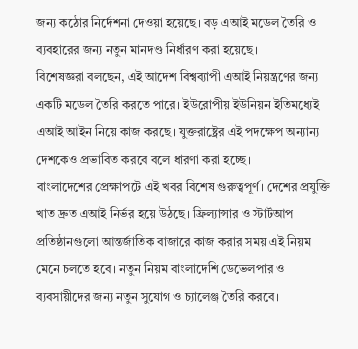জন্য কঠোর নির্দেশনা দেওয়া হয়েছে। বড় এআই মডেল তৈরি ও ব্যবহারের জন্য নতুন মানদণ্ড নির্ধারণ করা হয়েছে।
বিশেষজ্ঞরা বলছেন, এই আদেশ বিশ্বব্যাপী এআই নিয়ন্ত্রণের জন্য একটি মডেল তৈরি করতে পারে। ইউরোপীয় ইউনিয়ন ইতিমধ্যেই এআই আইন নিয়ে কাজ করছে। যুক্তরাষ্ট্রের এই পদক্ষেপ অন্যান্য দেশকেও প্রভাবিত করবে বলে ধারণা করা হচ্ছে।
বাংলাদেশের প্রেক্ষাপটে এই খবর বিশেষ গুরুত্বপূর্ণ। দেশের প্রযুক্তি খাত দ্রুত এআই নির্ভর হয়ে উঠছে। ফ্রিল্যান্সার ও স্টার্টআপ প্রতিষ্ঠানগুলো আন্তর্জাতিক বাজারে কাজ করার সময় এই নিয়ম মেনে চলতে হবে। নতুন নিয়ম বাংলাদেশি ডেভেলপার ও ব্যবসায়ীদের জন্য নতুন সুযোগ ও চ্যালেঞ্জ তৈরি করবে।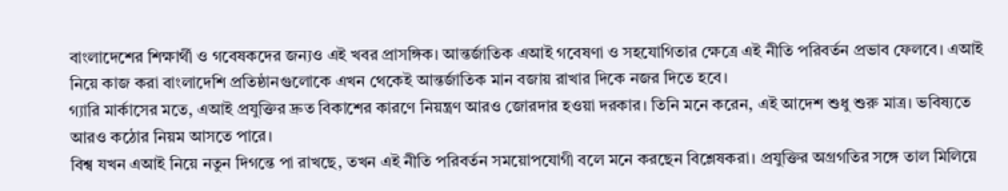বাংলাদেশের শিক্ষার্থী ও গবেষকদের জন্যও এই খবর প্রাসঙ্গিক। আন্তর্জাতিক এআই গবেষণা ও সহযোগিতার ক্ষেত্রে এই নীতি পরিবর্তন প্রভাব ফেলবে। এআই নিয়ে কাজ করা বাংলাদেশি প্রতিষ্ঠানগুলোকে এখন থেকেই আন্তর্জাতিক মান বজায় রাখার দিকে নজর দিতে হবে।
গ্যারি মার্কাসের মতে, এআই প্রযুক্তির দ্রুত বিকাশের কারণে নিয়ন্ত্রণ আরও জোরদার হওয়া দরকার। তিনি মনে করেন, এই আদেশ শুধু শুরু মাত্র। ভবিষ্যতে আরও কঠোর নিয়ম আসতে পারে।
বিশ্ব যখন এআই নিয়ে নতুন দিগন্তে পা রাখছে, তখন এই নীতি পরিবর্তন সময়োপযোগী বলে মনে করছেন বিশ্লেষকরা। প্রযুক্তির অগ্রগতির সঙ্গে তাল মিলিয়ে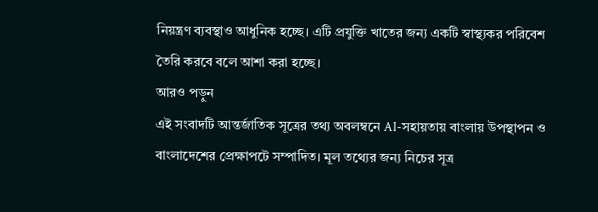নিয়ন্ত্রণ ব্যবস্থাও আধুনিক হচ্ছে। এটি প্রযুক্তি খাতের জন্য একটি স্বাস্থ্যকর পরিবেশ তৈরি করবে বলে আশা করা হচ্ছে।
আরও পড়ুন
এই সংবাদটি আন্তর্জাতিক সূত্রের তথ্য অবলম্বনে AI-সহায়তায় বাংলায় উপস্থাপন ও বাংলাদেশের প্রেক্ষাপটে সম্পাদিত। মূল তথ্যের জন্য নিচের সূত্র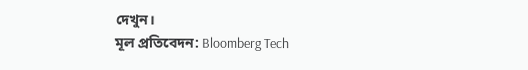দেখুন।
মূল প্রতিবেদন: Bloomberg Tech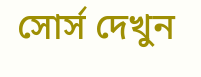সোর্স দেখুন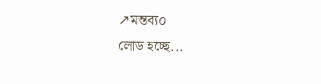↗মন্তব্য০
লোড হচ্ছে...